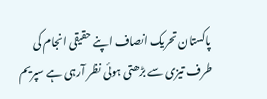پاکستان تحریک انصاف اپنے حقیقی انجام کی طرف تیزی سے بڑھتی ہوئی نظر آرہی ہے سپریم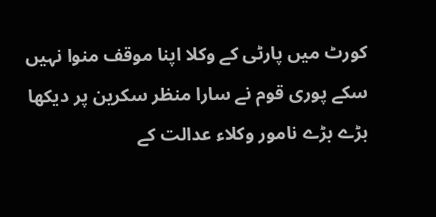کورٹ میں پارٹی کے وکلا اپنا موقف منوا نہیں سکے پوری قوم نے سارا منظر سکرین پر دیکھا بڑے بڑے نامور وکلاء عدالت کے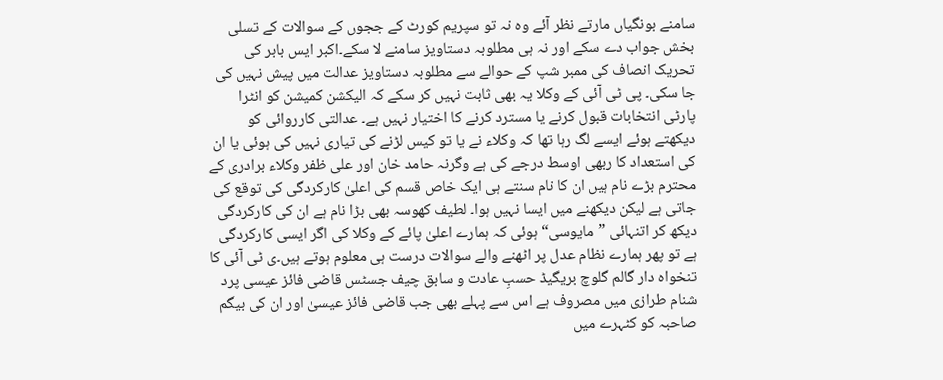سامنے بونگیاں مارتے نظر آئے وہ نہ تو سپریم کورٹ کے ججوں کے سوالات کے تسلی بخش جواب دے سکے اور نہ ہی مطلوبہ دستاویز سامنے لا سکے۔اکبر ایس بابر کی تحریک انصاف کی ممبر شپ کے حوالے سے مطلوبہ دستاویز عدالت میں پیش نہیں کی جا سکی۔ پی ٹی آئی کے وکلا یہ بھی ثابت نہیں کر سکے کہ الیکشن کمیشن کو انٹرا پارٹی انتخابات قبول کرنے یا مسترد کرنے کا اختیار نہیں ہے۔ عدالتی کارروائی کو دیکھتے ہوئے ایسے لگ رہا تھا کہ وکلاء نے یا تو کیس لڑنے کی تیاری نہیں کی ہوئی یا ان کی استعداد کا ربھی اوسط درجے کی ہے وگرنہ حامد خان اور علی ظفر وکلاء برادری کے محترم بڑے نام ہیں ان کا نام سنتے ہی ایک خاص قسم کی اعلیٰ کارکردگی کی توقع کی جاتی ہے لیکن دیکھنے میں ایسا نہیں ہوا۔ لطیف کھوسہ بھی بڑا نام ہے ان کی کارکردگی دیکھ کر اتنہائی ”مایوسی“ ہوئی کہ ہمارے اعلیٰ پائے کے وکلا کی اگر ایسی کارکردگی ہے تو پھر ہمارے نظام عدل پر اٹھنے والے سوالات درست ہی معلوم ہوتے ہیں۔ی ٹی آئی کا تنخواہ دار گالم گلوچ بریگیڈ حسبِ عادت و سابق چیف جسٹس قاضی فائز عیسی پرد شنام طرازی میں مصروف ہے اس سے پہلے بھی جب قاضی فائز عیسیٰ اور ان کی بیگم صاحبہ کو کٹہرے میں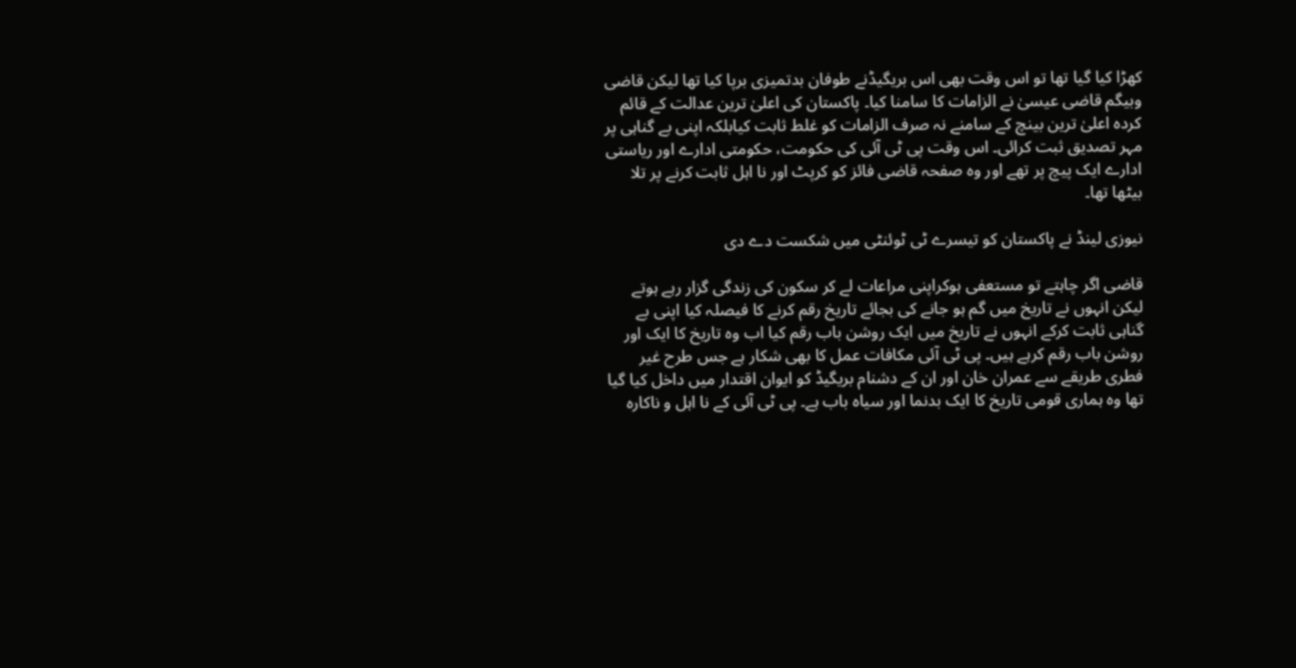کھڑا کیا گیا تھا تو اس وقت بھی اس بریگیڈنے طوفان بدتمیزی برپا کیا تھا لیکن قاضی وبیگم قاضی عیسیٰ نے الزامات کا سامنا کیا۔ پاکستان کی اعلیٰ ترین عدالت کے قائم کردہ اعلیٰ ترین بینچ کے سامنے نہ صرف الزامات کو غلط ثابت کیابلکہ اپنی بے گناہی پر مہر تصدیق ثبت کرائی۔ اس وقت پی ٹی آئی کی حکومت، حکومتی ادارے اور ریاستی ادارے ایک پیچ پر تھے اور وہ صفحہ قاضی فائز کو کرپٹ اور نا اہل ثابت کرنے پر تلا بیٹھا تھا۔

نیوزی لینڈ نے پاکستان کو تیسرے ٹی ٹوئنٹی میں شکست دے دی

قاضی اگر چاہتے تو مستعفی ہوکراپنی مراعات لے کر سکون کی زندگی گزار رہے ہوتے لیکن انہوں نے تاریخ میں گم ہو جانے کی بجائے تاریخ رقم کرنے کا فیصلہ کیا اپنی بے گناہی ثابت کرکے انہوں نے تاریخ میں ایک روشن باب رقم کیا اب وہ تاریخ کا ایک اور روشن باب رقم کرہے ہیں۔ پی ٹی آئی مکافات عمل کا بھی شکار ہے جس طرح غیر فطری طریقے سے عمران خان اور ان کے دشنام بریگیڈ کو ایوان اقتدار میں داخل کیا گیا تھا وہ ہماری قومی تاریخ کا ایک بدنما اور سیاہ باب ہے۔ پی ٹی آئی کے نا اہل و ناکارہ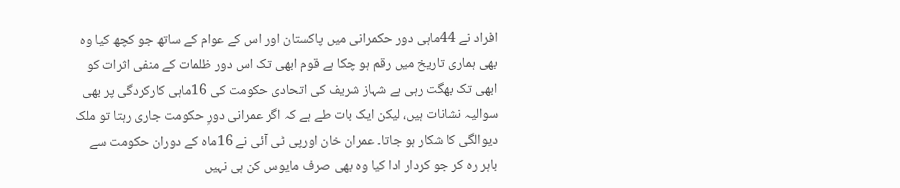افراد نے 44ماہی دور حکمرانی میں پاکستان اور اس کے عوام کے ساتھ جو کچھ کیا وہ بھی ہماری تاریخ میں رقم ہو چکا ہے قوم ابھی تک اس دور ظلمات کے منفی اثرات کو ابھی تک بھگت رہی ہے شہاز شریف کی اتحادی حکومت کی 16ماہی کارکردگی پر بھی سوالیہ نشانات ہیں، لیکن ایک بات طے ہے کہ اگر عمرانی دورِ حکومت جاری رہتا تو ملک دیوالگی کا شکار ہو جاتا۔ عمران خان اورپی ٹی آئی نے 16ماہ کے دوران حکومت سے باہر رہ کر جو کردار ادا کیا وہ بھی صرف مایوس کن ہی نہیں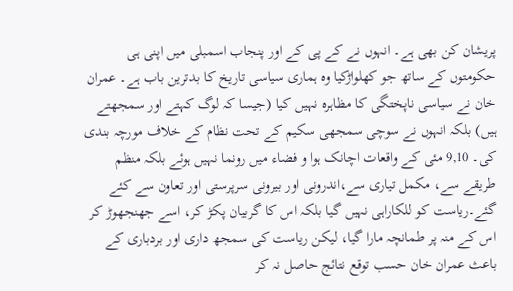پریشان کن بھی ہے۔ انہوں نے کے پی کے اور پنجاب اسمبلی میں اپنی ہی حکومتوں کے ساتھ جو کھلواڑکیا وہ ہماری سیاسی تاریخ کا بدترین باب ہے۔ عمران خان نے سیاسی ناپختگی کا مظاہرہ نہیں کیا (جیسا کہ لوگ کہتے اور سمجھتے ہیں) بلکہ انہوں نے سوچی سمجھی سکیم کے تحت نظام کے خلاف مورچہ بندی کی۔ 9,10 مئی کے واقعات اچانک ہوا و فضاء میں رونما نہیں ہوئے بلکہ منظم طریقے سے، مکمل تیاری سے،اندرونی اور بیرونی سرپرستی اور تعاون سے کئے گئے۔ریاست کو للکاراہی نہیں گیا بلکہ اس کا گربیان پکڑ کر، اسے جھنجھوڑ کر اس کے منہ پر طمانچہ مارا گیا، لیکن ریاست کی سمجھ داری اور بردباری کے باعث عمران خان حسب توقع نتائج حاصل نہ کر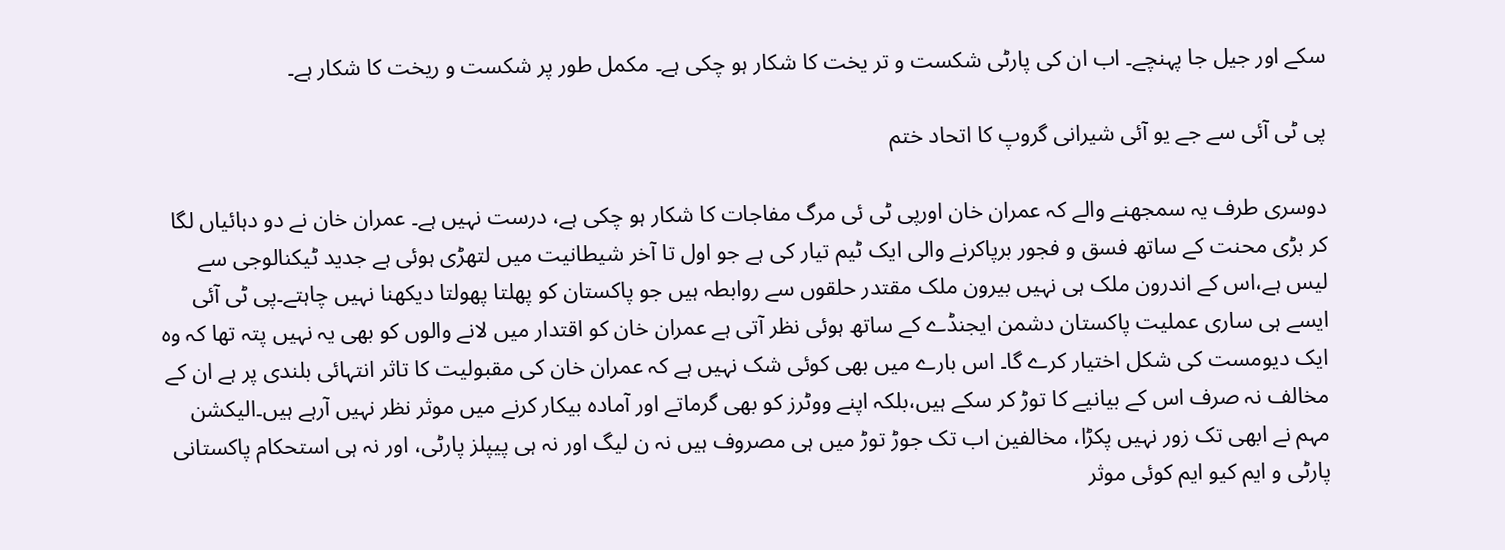سکے اور جیل جا پہنچے۔ اب ان کی پارٹی شکست و تر یخت کا شکار ہو چکی ہے۔ مکمل طور پر شکست و ریخت کا شکار ہے۔

پی ٹی آئی سے جے یو آئی شیرانی گروپ کا اتحاد ختم

دوسری طرف یہ سمجھنے والے کہ عمران خان اورپی ٹی ئی مرگ مفاجات کا شکار ہو چکی ہے، درست نہیں ہے۔ عمران خان نے دو دہائیاں لگا کر بڑی محنت کے ساتھ فسق و فجور برپاکرنے والی ایک ٹیم تیار کی ہے جو اول تا آخر شیطانیت میں لتھڑی ہوئی ہے جدید ٹیکنالوجی سے لیس ہے،اس کے اندرون ملک ہی نہیں بیرون ملک مقتدر حلقوں سے روابطہ ہیں جو پاکستان کو پھلتا پھولتا دیکھنا نہیں چاہتے۔پی ٹی آئی ایسے ہی ساری عملیت پاکستان دشمن ایجنڈے کے ساتھ ہوئی نظر آتی ہے عمران خان کو اقتدار میں لانے والوں کو بھی یہ نہیں پتہ تھا کہ وہ ایک دیومست کی شکل اختیار کرے گا۔ اس بارے میں بھی کوئی شک نہیں ہے کہ عمران خان کی مقبولیت کا تاثر انتہائی بلندی پر ہے ان کے مخالف نہ صرف اس کے بیانیے کا توڑ کر سکے ہیں،بلکہ اپنے ووٹرز کو بھی گرماتے اور آمادہ بیکار کرنے میں موثر نظر نہیں آرہے ہیں۔الیکشن مہم نے ابھی تک زور نہیں پکڑا، مخالفین اب تک جوڑ توڑ میں ہی مصروف ہیں نہ ن لیگ اور نہ ہی پیپلز پارٹی، اور نہ ہی استحکام پاکستانی پارٹی و ایم کیو ایم کوئی موثر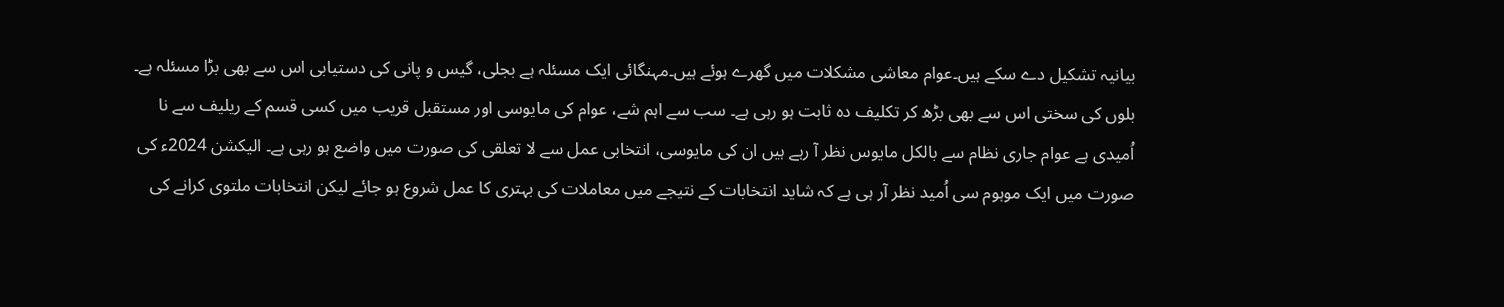بیانیہ تشکیل دے سکے ہیں۔عوام معاشی مشکلات میں گھرے ہوئے ہیں۔مہنگائی ایک مسئلہ ہے بجلی، گیس و پانی کی دستیابی اس سے بھی بڑا مسئلہ ہے۔ بلوں کی سختی اس سے بھی بڑھ کر تکلیف دہ ثابت ہو رہی ہے۔ سب سے اہم شے، عوام کی مایوسی اور مستقبل قریب میں کسی قسم کے ریلیف سے نا اُمیدی ہے عوام جاری نظام سے بالکل مایوس نظر آ رہے ہیں ان کی مایوسی، انتخابی عمل سے لا تعلقی کی صورت میں واضع ہو رہی ہے۔ الیکشن 2024ء کی صورت میں ایک موہوم سی اُمید نظر آر ہی ہے کہ شاید انتخابات کے نتیجے میں معاملات کی بہتری کا عمل شروع ہو جائے لیکن انتخابات ملتوی کرانے کی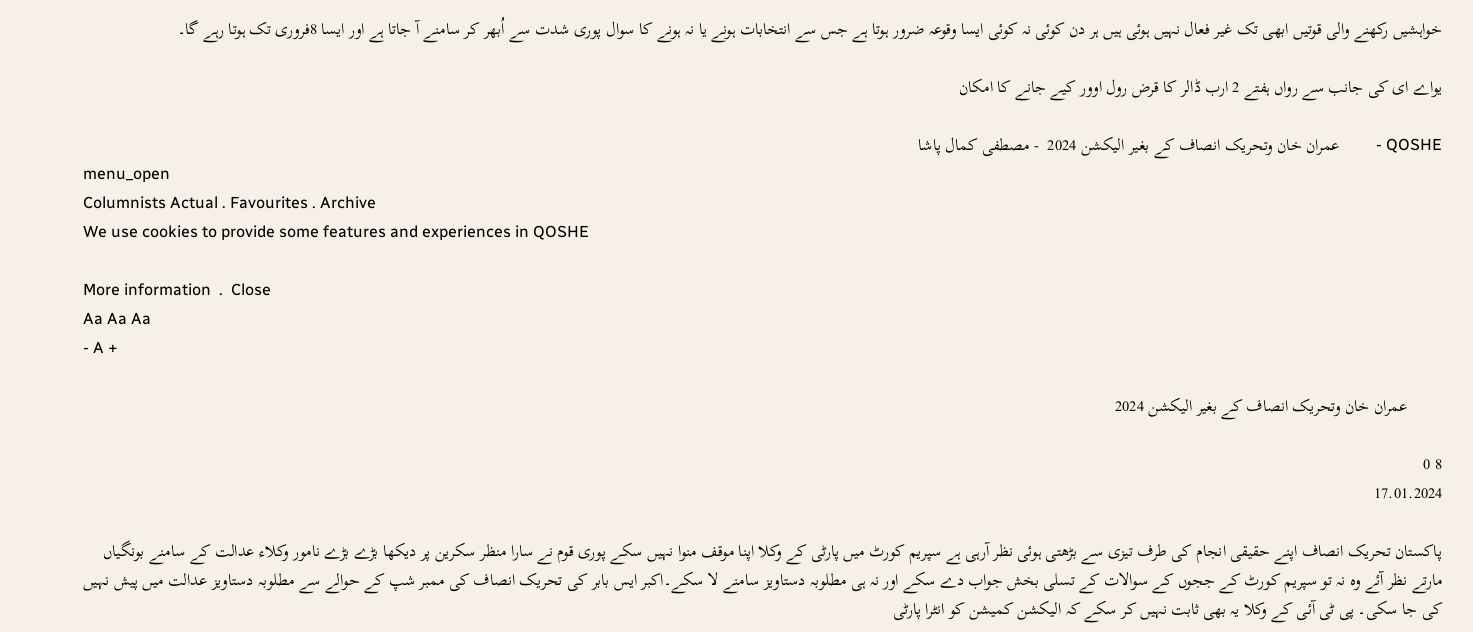خواہشیں رکھنے والی قوتیں ابھی تک غیر فعال نہیں ہوئی ہیں ہر دن کوئی نہ کوئی ایسا وقوعہ ضرور ہوتا ہے جس سے انتخابات ہونے یا نہ ہونے کا سوال پوری شدت سے اُبھر کر سامنے آ جاتا ہے اور ایسا 8فروری تک ہوتا رہے گا۔

یواے ای کی جانب سے رواں ہفتے 2 ارب ڈالر کا قرض رول اوور کیے جانے کا امکان

QOSHE -         عمران خان وتحریک انصاف کے بغیر الیکشن 2024  - مصطفی کمال پاشا
menu_open
Columnists Actual . Favourites . Archive
We use cookies to provide some features and experiences in QOSHE

More information  .  Close
Aa Aa Aa
- A +

        عمران خان وتحریک انصاف کے بغیر الیکشن 2024

8 0
17.01.2024

پاکستان تحریک انصاف اپنے حقیقی انجام کی طرف تیزی سے بڑھتی ہوئی نظر آرہی ہے سپریم کورٹ میں پارٹی کے وکلا اپنا موقف منوا نہیں سکے پوری قوم نے سارا منظر سکرین پر دیکھا بڑے بڑے نامور وکلاء عدالت کے سامنے بونگیاں مارتے نظر آئے وہ نہ تو سپریم کورٹ کے ججوں کے سوالات کے تسلی بخش جواب دے سکے اور نہ ہی مطلوبہ دستاویز سامنے لا سکے۔اکبر ایس بابر کی تحریک انصاف کی ممبر شپ کے حوالے سے مطلوبہ دستاویز عدالت میں پیش نہیں کی جا سکی۔ پی ٹی آئی کے وکلا یہ بھی ثابت نہیں کر سکے کہ الیکشن کمیشن کو انٹرا پارٹی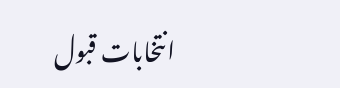انتخابات قبول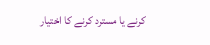کرنے یا مسترد کرنے کا اختیار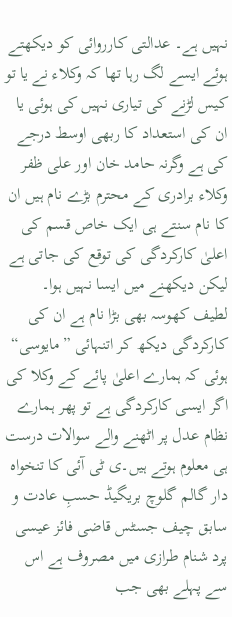نہیں ہے۔ عدالتی کارروائی کو دیکھتے ہوئے ایسے لگ رہا تھا کہ وکلاء نے یا تو کیس لڑنے کی تیاری نہیں کی ہوئی یا ان کی استعداد کا ربھی اوسط درجے کی ہے وگرنہ حامد خان اور علی ظفر وکلاء برادری کے محترم بڑے نام ہیں ان کا نام سنتے ہی ایک خاص قسم کی اعلیٰ کارکردگی کی توقع کی جاتی ہے لیکن دیکھنے میں ایسا نہیں ہوا۔ لطیف کھوسہ بھی بڑا نام ہے ان کی کارکردگی دیکھ کر اتنہائی ”مایوسی“ ہوئی کہ ہمارے اعلیٰ پائے کے وکلا کی اگر ایسی کارکردگی ہے تو پھر ہمارے نظام عدل پر اٹھنے والے سوالات درست ہی معلوم ہوتے ہیں۔ی ٹی آئی کا تنخواہ دار گالم گلوچ بریگیڈ حسبِ عادت و سابق چیف جسٹس قاضی فائز عیسی پرد شنام طرازی میں مصروف ہے اس سے پہلے بھی جب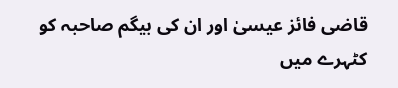قاضی فائز عیسیٰ اور ان کی بیگم صاحبہ کو کٹہرے میں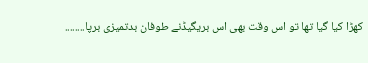کھڑا کیا گیا تھا تو اس وقت بھی اس بریگیڈنے طوفان بدتمیزی برپا........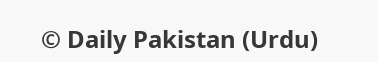© Daily Pakistan (Urdu)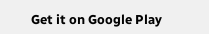Get it on Google Play